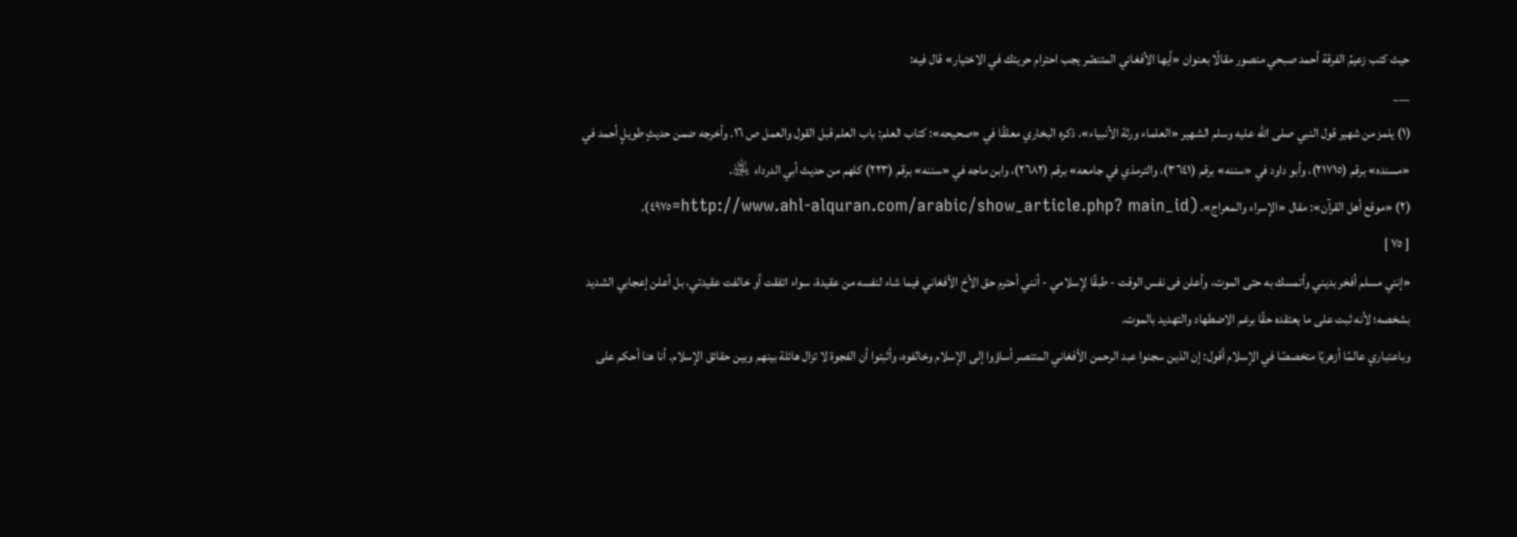حيث كتب زعيمُ الفرقة أحمد صبحي منصور مقالًا بعنوان «أيها الأفغاني المتنصّر يجب احترام حريتك في الاختيار» قال فيه:
___
(١) يلمز من شهير قول النبي صلى الله عليه وسلم الشهير «العلماء ورثة الأنبياء». ذكره البخاري معلقًا في «صحيحه»: كتاب العلم: باب العلم قبل القول والعمل ص ١٦. وأخرجه ضمن حديثٍ طويلٍ أحمد في «مسنده» برقم (٢١٧١٥)، وأبو داود في «سننه» برقم (٣٦٤١)، والترمذي في جامعه» برقم (٢٦٨٢)، وابن ماجه في «سننه» برقم (٢٢٣) كلهم من حديث أبي الدرداء ﵁.
(٢) «موقع أهل القرآن»: مقال «الإسراء والمعراج». (http://www.ahl-alquran.com/arabic/show_article.php? main_id=٤٩٧٥).
[ ٧٥ ]
«إنني مسلم أفخر بديني وأتمسك به حتى الموت، وأعلن فى نفس الوقت - طبقًا لإسلامي - أنني أحترم حق الأخ الأفغاني فيما شاء لنفسه من عقيدة، سواء اتفقت أو خالفت عقيدتي، بل أعلن إعجابي الشديد بشخصه؛ لأنه ثبت على ما يعتقده حقًا برغم الاضطهاد والتهديد بالموت.
وباعتباري عالمًا أزهريًا متخصصًا في الإسلام أقول: إن الذين سجنوا عبد الرحمن الأفغاني المتنصر أساؤوا إلى الإسلام وخالفوه، وأثبتوا أن الفجوة لا تزال هائلة بينهم وبين حقائق الإسلام. أنا هنا أحكم على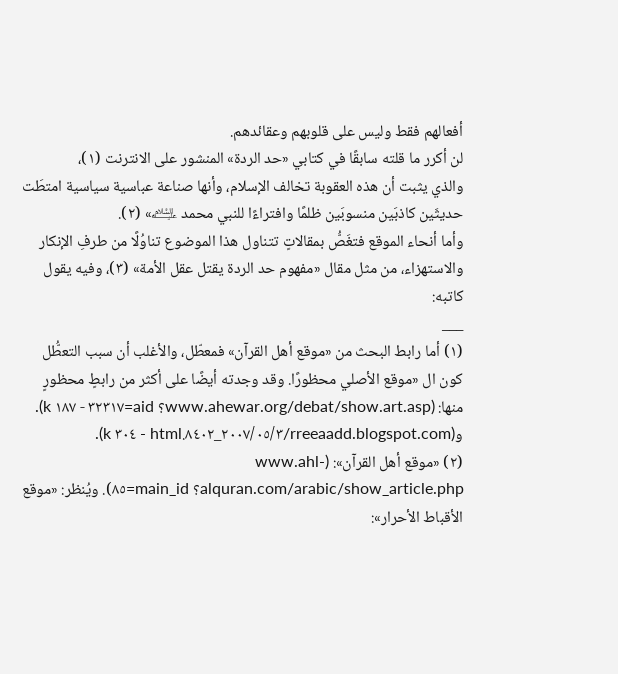أفعالهم فقط وليس على قلوبهم وعقائدهم.
لن أكرر ما قلته سابقًا في كتابي «حد الردة» المنشور على الانترنت (١)،
والذي يثبت أن هذه العقوبة تخالف الإسلام، وأنها صناعة عباسية سياسية امتطَت حديثَين كاذبَين منسوبَين ظلمًا وافتراءًا للنبي محمد ﵇» (٢).
وأما أنحاء الموقع فتغَصُّ بمقالاتٍ تتناول هذا الموضوع تناوُلًا من طرفِ الإنكار والاستهزاء، من مثل مقال «مفهوم حد الردة يقتل عقل الأمة» (٣)، وفيه يقول كاتبه:
___
(١) أما رابط البحث من «موقع أهل القرآن» فمعطّل، والأغلب أن سبب التعطُّل كون ال «موقع الأصلي محظورًا. وقد وجدته أيضًا على أكثر من رابطٍ محظورٍ منها: (www.ahewar.org/debat/show.art.asp؟ aid=٣٢٣١٧ - ١٨٧ k). و(rreeaadd.blogspot.com/٢٠٠٧/٠٥/٣_٨٤٠٢.html - ٣٠٤ k).
(٢) «موقع أهل القرآن»: (www.ahl-alquran.com/arabic/show_article.php؟ main_id=٨٥). ويُنظر: «موقع الأقباط الأحرار»: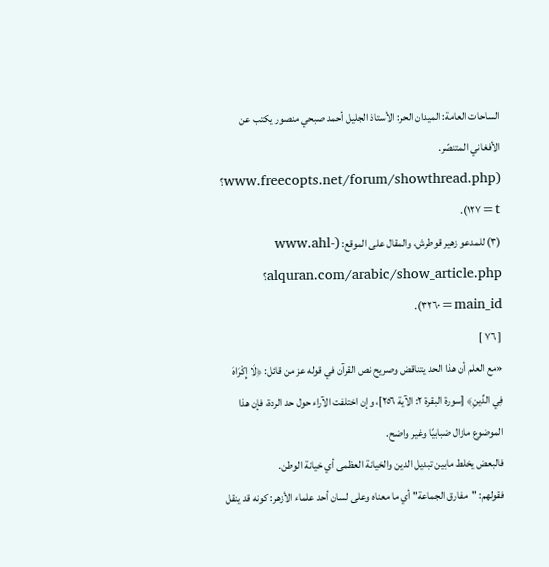الساحات العامة: الميدان الحر: الأستاذ الجليل أحمد صبحي منصور يكتب عن الأفغاني المتنصّر. (www.freecopts.net/forum/showthread.php؟ t=١٢٧).
(٣) للمدعو زهير قوطرش، والمقال على الموقع: (www.ahl-alquran.com/arabic/show_article.php؟ main_id=٣٢٦٠).
[ ٧٦ ]
«مع العلم أن هذا الحد يتناقض وصريح نص القرآن في قوله عز من قائل: ﴿لَا إِكْرَاهَ فِي الدِّينِ﴾ [سورة البقرة ٢: الآية ٢٥٦]، وإن اختلفت الآراء حول حد الردة، فإن هذا الموضوع مازال ضبابيًا وغير واضح.
فالبعض يخلط مابين تبديل الدين والخيانة العظمى أي خيانة الوطن.
فقولهم: "مفارق الجماعة" أي ما معناه وعلى لسان أحد علماء الأزهر: كونه قد ينقل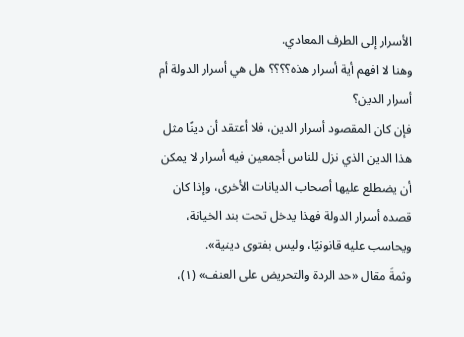الأسرار إلى الطرف المعادي.
وهنا لا افهم أية أسرار هذه؟؟؟؟ هل هي أسرار الدولة أم أسرار الدين؟
فإن كان المقصود أسرار الدين، فلا أعتقد أن دينًا مثل هذا الدين الذي نزل للناس أجمعين فيه أسرار لا يمكن أن يضطلع عليها أصحاب الديانات الأخرى، وإذا كان قصده أسرار الدولة فهذا يدخل تحت بند الخيانة، ويحاسب عليه قانونيًا، وليس بفتوى دينية».
وثمةَ مقال «حد الردة والتحريض على العنف» (١)،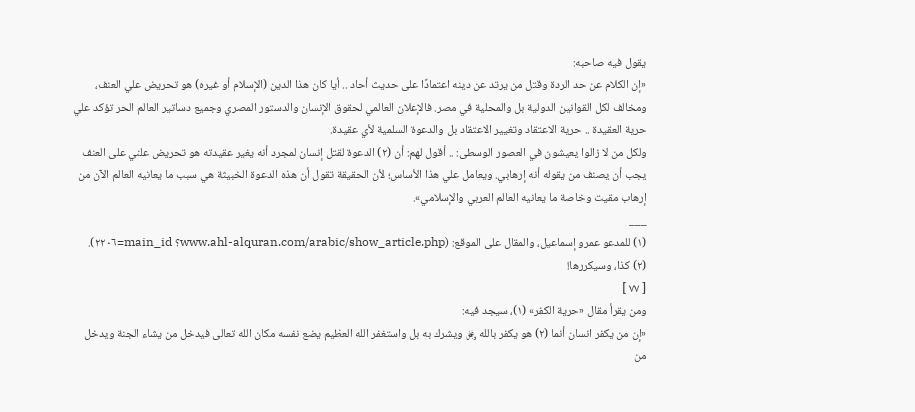يقول فيه صاحبه:
«إن الكلام عن حد الردة وقتل من يرتد عن دينه اعتمادًا على حديث أحاد .. أيا كان هذا الدين (الإسلام أو غيره) هو تحريض علي العنف، ومخالف لكل القوانين الدولية بل والمحلية في مصر. فالإعلان العالمي لحقوق الإنسان والدستور المصري وجميع دساتير العالم الحر تؤكد علي حرية العقيدة .. حرية الاعتقاد وتغيير الاعتقاد بل والدعوة السلمية لأي عقيدة.
ولكل من لا زالوا يعيشون في العصور الوسطى: .. أقول لهم: أن (٢) الدعوة لقتل إنسان لمجرد أنه يغير عقيدته هو تحريض علني على العنف يجب أن يصنف من يقوله أنه إرهابي. ويعامل علي هذا الأساس؛ لأن الحقيقة تقول أن هذه الدعوة الخبيثة هي سبب ما يعانيه العالم الآن من إرهاب مقيت وخاصة ما يعانيه العالم العربي والإسلامي».
___
(١) للمدعو عمرو إسماعيل، والمقال على الموقع: (www.ahl-alquran.com/arabic/show_article.php؟ main_id=٢٢٠٦).
(٢) كذا، وسيكررها!
[ ٧٧ ]
ومن يقرأ مقال «حرية الكفر» (١)، سيجد فيه:
«إن من يكفر انسان أنما (٢) هو يكفر بالله ﷿ ويشرك به بل واستغفر الله العظيم يضع نفسه مكان الله تعالى فيدخل من يشاء الجنة ويدخل من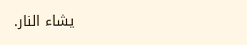يشاء النار.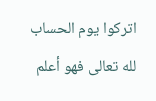اتركوا يوم الحساب لله تعالى فهو أعلم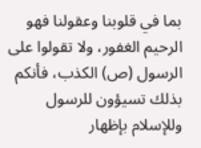بما في قلوبنا وعقولنا فهو الرحيم الغفور، ولا تقولوا على الرسول (ص) الكذب، فأنكم بذلك تسيؤون للرسول وللإسلام بإظهار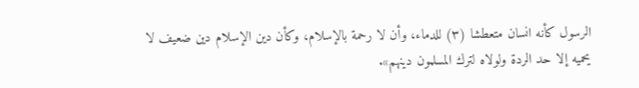الرسول كأنه انسان متعطشا (٣) للدماء، وأن لا رحمة بالإسلام، وكأن دين الإسلام دين ضعيف لا يحميه إلا حد الردة ولولاه لترك المسلمون دينهم».